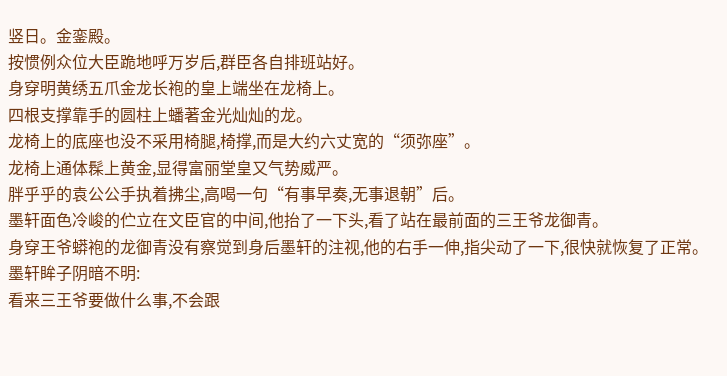竖日。金銮殿。
按惯例众位大臣跪地呼万岁后,群臣各自排班站好。
身穿明黄绣五爪金龙长袍的皇上端坐在龙椅上。
四根支撑靠手的圆柱上蟠著金光灿灿的龙。
龙椅上的底座也没不采用椅腿,椅撑,而是大约六丈宽的“须弥座”。
龙椅上通体髹上黄金,显得富丽堂皇又气势威严。
胖乎乎的袁公公手执着拂尘,高喝一句“有事早奏,无事退朝”后。
墨轩面色冷峻的伫立在文臣官的中间,他抬了一下头,看了站在最前面的三王爷龙御青。
身穿王爷蟒袍的龙御青没有察觉到身后墨轩的注视,他的右手一伸,指尖动了一下,很快就恢复了正常。
墨轩眸子阴暗不明:
看来三王爷要做什么事,不会跟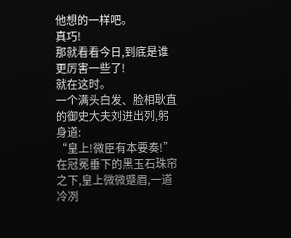他想的一样吧。
真巧!
那就看看今日,到底是谁更厉害一些了!
就在这时。
一个满头白发、脸相耿直的御史大夫刘进出列,躬身道:
“皇上!微臣有本要奏!”
在冠冕垂下的黑玉石珠帘之下,皇上微微蹙眉,一道冷冽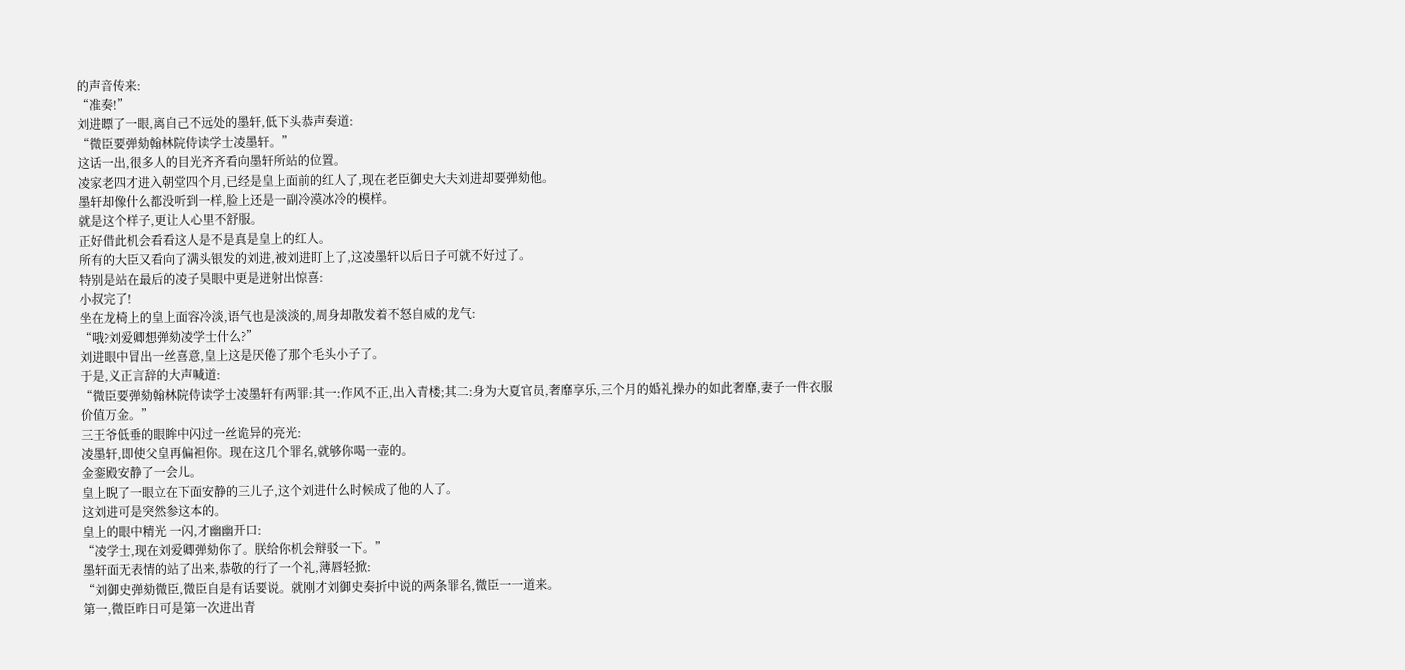的声音传来:
“准奏!”
刘进瞟了一眼,离自己不远处的墨轩,低下头恭声奏道:
“微臣要弹劾翰林院侍读学士凌墨轩。”
这话一出,很多人的目光齐齐看向墨轩所站的位置。
凌家老四才进入朝堂四个月,已经是皇上面前的红人了,现在老臣御史大夫刘进却要弹劾他。
墨轩却像什么都没听到一样,脸上还是一副冷漠冰冷的模样。
就是这个样子,更让人心里不舒服。
正好借此机会看看这人是不是真是皇上的红人。
所有的大臣又看向了满头银发的刘进,被刘进盯上了,这凌墨轩以后日子可就不好过了。
特别是站在最后的凌子昊眼中更是迸射出惊喜:
小叔完了!
坐在龙椅上的皇上面容冷淡,语气也是淡淡的,周身却散发着不怒自威的龙气:
“哦?刘爱卿想弹劾凌学士什么?”
刘进眼中冒出一丝喜意,皇上这是厌倦了那个毛头小子了。
于是,义正言辞的大声喊道:
“微臣要弹劾翰林院侍读学士凌墨轩有两罪:其一:作风不正,出入青楼;其二:身为大夏官员,奢靡享乐,三个月的婚礼操办的如此奢靡,妻子一件衣服
价值万金。”
三王爷低垂的眼眸中闪过一丝诡异的亮光:
凌墨轩,即使父皇再偏袒你。现在这几个罪名,就够你喝一壶的。
金銮殿安静了一会儿。
皇上睨了一眼立在下面安静的三儿子,这个刘进什么时候成了他的人了。
这刘进可是突然参这本的。
皇上的眼中精光 一闪,才幽幽开口:
“凌学士,现在刘爱卿弹劾你了。朕给你机会辩驳一下。”
墨轩面无表情的站了出来,恭敬的行了一个礼,薄唇轻掀:
“刘御史弹劾微臣,微臣自是有话要说。就刚才刘御史奏折中说的两条罪名,微臣一一道来。
第一,微臣昨日可是第一次进出青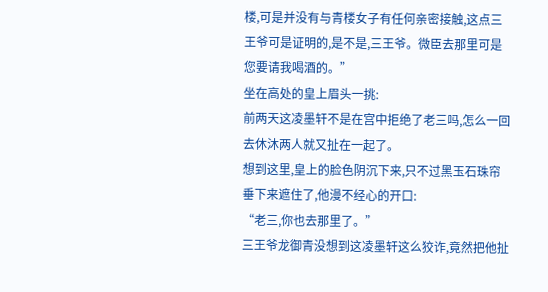楼,可是并没有与青楼女子有任何亲密接触,这点三王爷可是证明的,是不是,三王爷。微臣去那里可是您要请我喝酒的。”
坐在高处的皇上眉头一挑:
前两天这凌墨轩不是在宫中拒绝了老三吗,怎么一回去休沐两人就又扯在一起了。
想到这里,皇上的脸色阴沉下来,只不过黑玉石珠帘垂下来遮住了,他漫不经心的开口:
“老三,你也去那里了。”
三王爷龙御青没想到这凌墨轩这么狡诈,竟然把他扯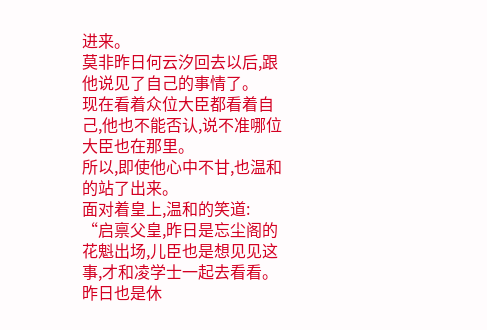进来。
莫非昨日何云汐回去以后,跟他说见了自己的事情了。
现在看着众位大臣都看着自己,他也不能否认,说不准哪位大臣也在那里。
所以,即使他心中不甘,也温和的站了出来。
面对着皇上,温和的笑道:
“启禀父皇,昨日是忘尘阁的花魁出场,儿臣也是想见见这事,才和凌学士一起去看看。昨日也是休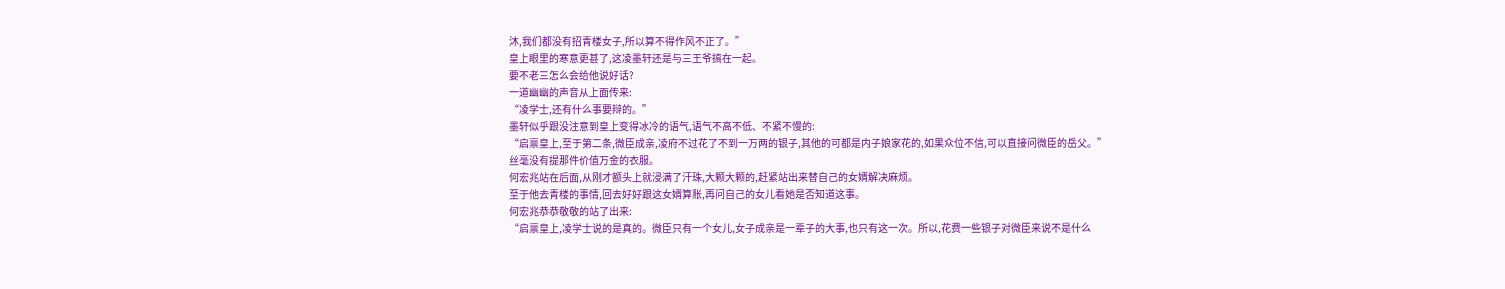沐,我们都没有招青楼女子,所以算不得作风不正了。”
皇上眼里的寒意更甚了,这凌墨轩还是与三王爷搞在一起。
要不老三怎么会给他说好话?
一道幽幽的声音从上面传来:
“凌学士,还有什么事要辩的。”
墨轩似乎跟没注意到皇上变得冰冷的语气,语气不高不低、不紧不慢的:
“启禀皇上,至于第二条,微臣成亲,凌府不过花了不到一万两的银子,其他的可都是内子娘家花的,如果众位不信,可以直接问微臣的岳父。”
丝毫没有提那件价值万金的衣服。
何宏兆站在后面,从刚才额头上就浸满了汗珠,大颗大颗的,赶紧站出来替自己的女婿解决麻烦。
至于他去青楼的事情,回去好好跟这女婿算账,再问自己的女儿看她是否知道这事。
何宏兆恭恭敬敬的站了出来:
“启禀皇上,凌学士说的是真的。微臣只有一个女儿,女子成亲是一辈子的大事,也只有这一次。所以,花费一些银子对微臣来说不是什么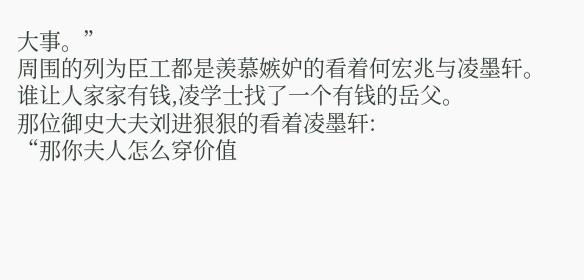大事。”
周围的列为臣工都是羡慕嫉妒的看着何宏兆与凌墨轩。
谁让人家家有钱,凌学士找了一个有钱的岳父。
那位御史大夫刘进狠狠的看着凌墨轩:
“那你夫人怎么穿价值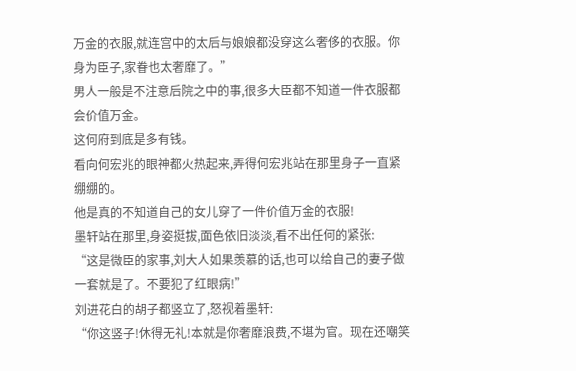万金的衣服,就连宫中的太后与娘娘都没穿这么奢侈的衣服。你身为臣子,家眷也太奢靡了。”
男人一般是不注意后院之中的事,很多大臣都不知道一件衣服都会价值万金。
这何府到底是多有钱。
看向何宏兆的眼神都火热起来,弄得何宏兆站在那里身子一直紧绷绷的。
他是真的不知道自己的女儿穿了一件价值万金的衣服!
墨轩站在那里,身姿挺拔,面色依旧淡淡,看不出任何的紧张:
“这是微臣的家事,刘大人如果羡慕的话,也可以给自己的妻子做一套就是了。不要犯了红眼病!”
刘进花白的胡子都竖立了,怒视着墨轩:
“你这竖子!休得无礼!本就是你奢靡浪费,不堪为官。现在还嘲笑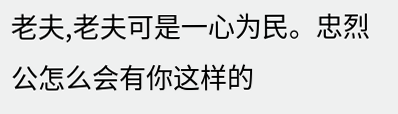老夫,老夫可是一心为民。忠烈公怎么会有你这样的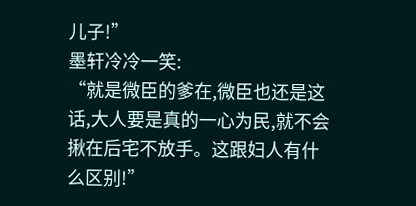儿子!”
墨轩冷冷一笑:
“就是微臣的爹在,微臣也还是这话,大人要是真的一心为民,就不会揪在后宅不放手。这跟妇人有什么区别!”